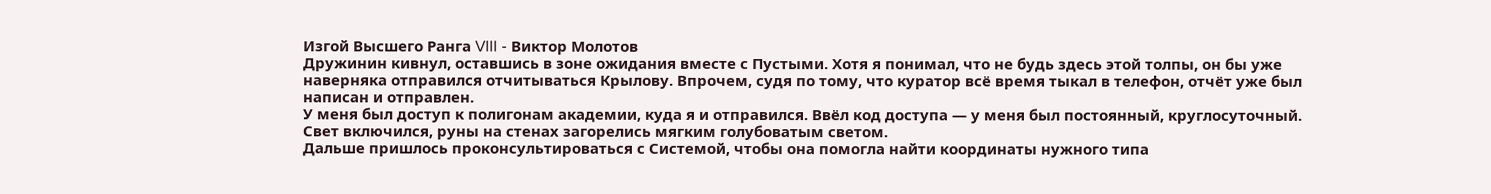Изгой Высшего Ранга VIII - Виктор Молотов
Дружинин кивнул, оставшись в зоне ожидания вместе с Пустыми. Хотя я понимал, что не будь здесь этой толпы, он бы уже наверняка отправился отчитываться Крылову. Впрочем, судя по тому, что куратор всё время тыкал в телефон, отчёт уже был написан и отправлен.
У меня был доступ к полигонам академии, куда я и отправился. Ввёл код доступа — у меня был постоянный, круглосуточный. Свет включился, руны на стенах загорелись мягким голубоватым светом.
Дальше пришлось проконсультироваться с Системой, чтобы она помогла найти координаты нужного типа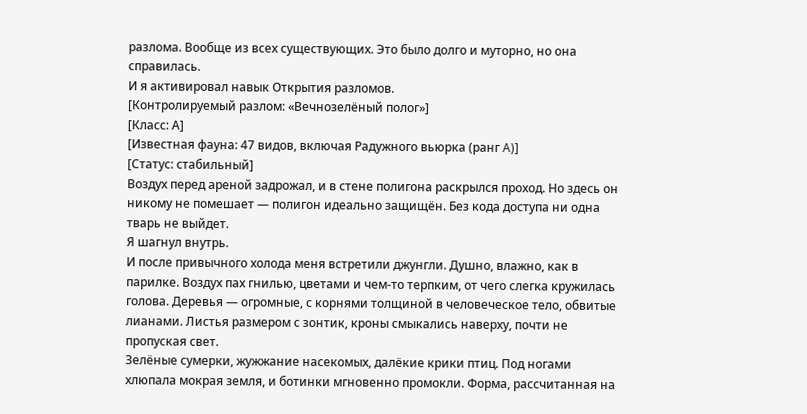разлома. Вообще из всех существующих. Это было долго и муторно, но она справилась.
И я активировал навык Открытия разломов.
[Контролируемый разлом: «Вечнозелёный полог»]
[Класс: А]
[Известная фауна: 47 видов, включая Радужного вьюрка (ранг A)]
[Статус: стабильный]
Воздух перед ареной задрожал, и в стене полигона раскрылся проход. Но здесь он никому не помешает — полигон идеально защищён. Без кода доступа ни одна тварь не выйдет.
Я шагнул внутрь.
И после привычного холода меня встретили джунгли. Душно, влажно, как в парилке. Воздух пах гнилью, цветами и чем-то терпким, от чего слегка кружилась голова. Деревья — огромные, с корнями толщиной в человеческое тело, обвитые лианами. Листья размером с зонтик, кроны смыкались наверху, почти не пропуская свет.
Зелёные сумерки, жужжание насекомых, далёкие крики птиц. Под ногами хлюпала мокрая земля, и ботинки мгновенно промокли. Форма, рассчитанная на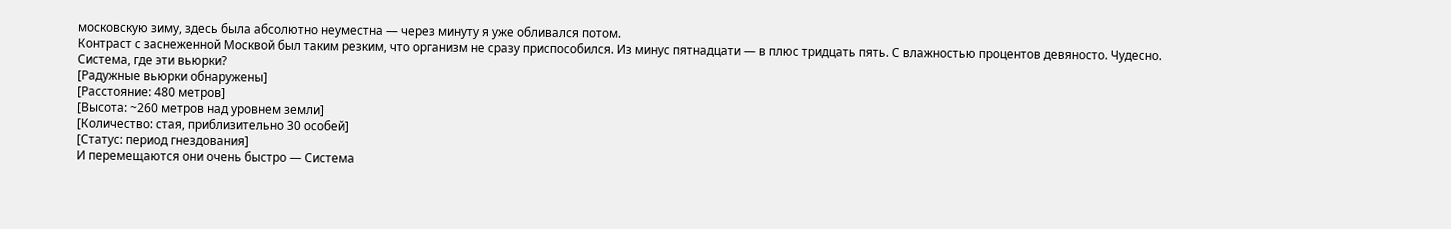московскую зиму, здесь была абсолютно неуместна — через минуту я уже обливался потом.
Контраст с заснеженной Москвой был таким резким, что организм не сразу приспособился. Из минус пятнадцати — в плюс тридцать пять. С влажностью процентов девяносто. Чудесно.
Система, где эти вьюрки?
[Радужные вьюрки обнаружены]
[Расстояние: 480 метров]
[Высота: ~260 метров над уровнем земли]
[Количество: стая, приблизительно 30 особей]
[Статус: период гнездования]
И перемещаются они очень быстро — Система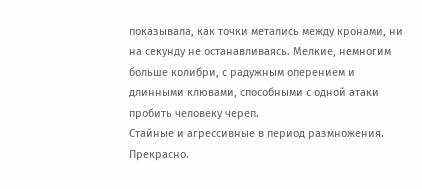показывала, как точки метались между кронами, ни на секунду не останавливаясь. Мелкие, немногим больше колибри, с радужным оперением и длинными клювами, способными с одной атаки пробить человеку череп.
Стайные и агрессивные в период размножения. Прекрасно.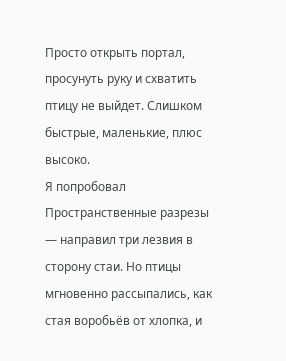Просто открыть портал, просунуть руку и схватить птицу не выйдет. Слишком быстрые, маленькие, плюс высоко.
Я попробовал Пространственные разрезы — направил три лезвия в сторону стаи. Но птицы мгновенно рассыпались, как стая воробьёв от хлопка, и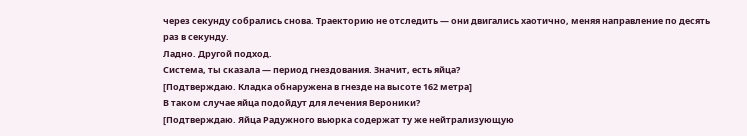через секунду собрались снова. Траекторию не отследить — они двигались хаотично, меняя направление по десять раз в секунду.
Ладно. Другой подход.
Система, ты сказала — период гнездования. Значит, есть яйца?
[Подтверждаю. Кладка обнаружена в гнезде на высоте 162 метра]
В таком случае яйца подойдут для лечения Вероники?
[Подтверждаю. Яйца Радужного вьюрка содержат ту же нейтрализующую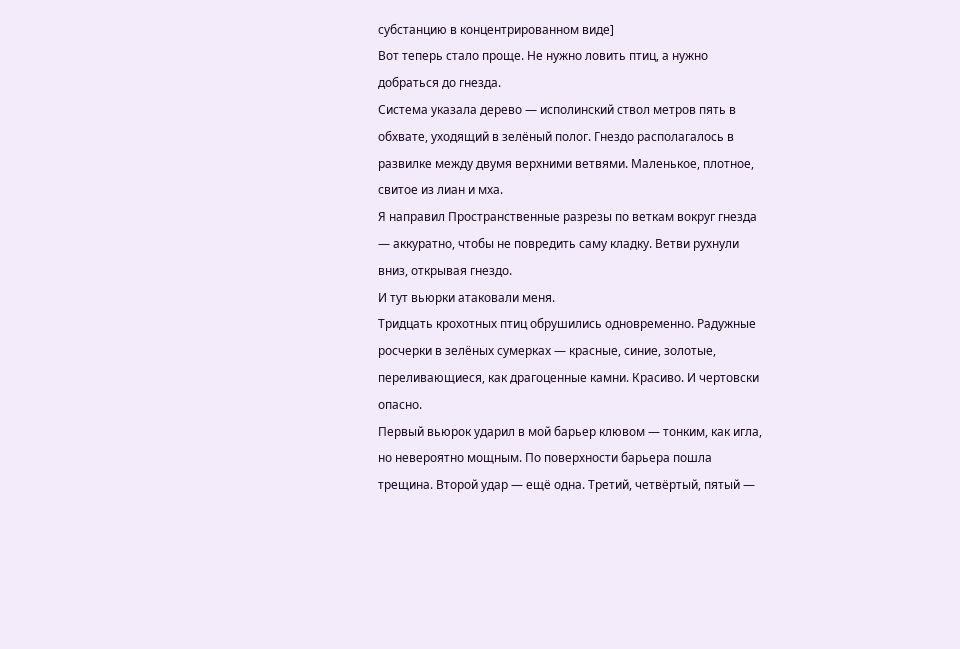субстанцию в концентрированном виде]
Вот теперь стало проще. Не нужно ловить птиц, а нужно добраться до гнезда.
Система указала дерево — исполинский ствол метров пять в обхвате, уходящий в зелёный полог. Гнездо располагалось в развилке между двумя верхними ветвями. Маленькое, плотное, свитое из лиан и мха.
Я направил Пространственные разрезы по веткам вокруг гнезда — аккуратно, чтобы не повредить саму кладку. Ветви рухнули вниз, открывая гнездо.
И тут вьюрки атаковали меня.
Тридцать крохотных птиц обрушились одновременно. Радужные росчерки в зелёных сумерках — красные, синие, золотые, переливающиеся, как драгоценные камни. Красиво. И чертовски опасно.
Первый вьюрок ударил в мой барьер клювом — тонким, как игла, но невероятно мощным. По поверхности барьера пошла трещина. Второй удар — ещё одна. Третий, четвёртый, пятый —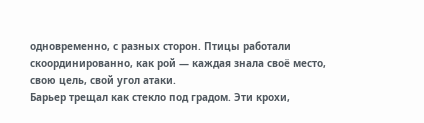одновременно, с разных сторон. Птицы работали скоординированно, как рой — каждая знала своё место, свою цель, свой угол атаки.
Барьер трещал как стекло под градом. Эти крохи,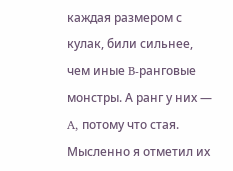каждая размером с кулак, били сильнее, чем иные B-ранговые монстры. А ранг у них — A, потому что стая.
Мысленно я отметил их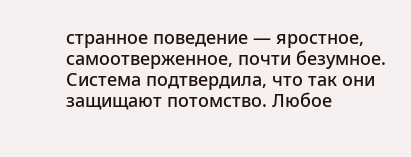странное поведение — яростное, самоотверженное, почти безумное. Система подтвердила, что так они защищают потомство. Любое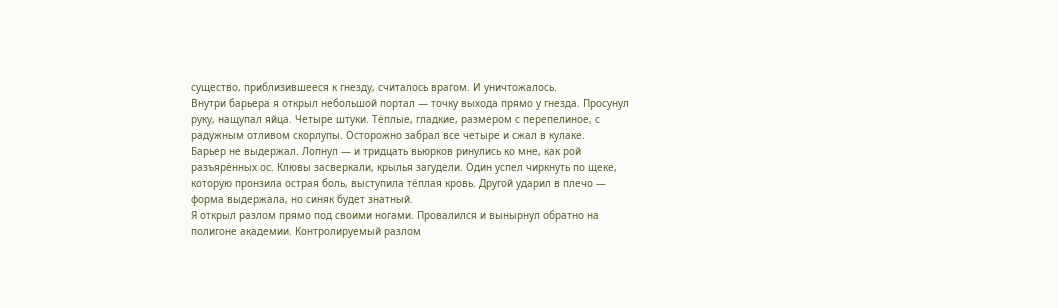существо, приблизившееся к гнезду, считалось врагом. И уничтожалось.
Внутри барьера я открыл небольшой портал — точку выхода прямо у гнезда. Просунул руку, нащупал яйца. Четыре штуки. Тёплые, гладкие, размером с перепелиное, с радужным отливом скорлупы. Осторожно забрал все четыре и сжал в кулаке.
Барьер не выдержал. Лопнул — и тридцать вьюрков ринулись ко мне, как рой разъярённых ос. Клювы засверкали, крылья загудели. Один успел чиркнуть по щеке, которую пронзила острая боль, выступила тёплая кровь. Другой ударил в плечо — форма выдержала, но синяк будет знатный.
Я открыл разлом прямо под своими ногами. Провалился и вынырнул обратно на полигоне академии. Контролируемый разлом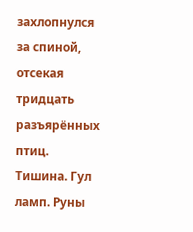захлопнулся за спиной, отсекая тридцать разъярённых птиц.
Тишина. Гул ламп. Руны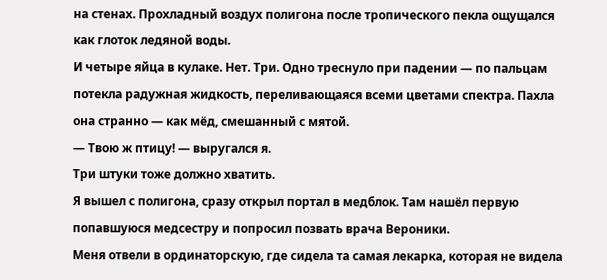на стенах. Прохладный воздух полигона после тропического пекла ощущался как глоток ледяной воды.
И четыре яйца в кулаке. Нет. Три. Одно треснуло при падении — по пальцам потекла радужная жидкость, переливающаяся всеми цветами спектра. Пахла она странно — как мёд, смешанный с мятой.
— Твою ж птицу! — выругался я.
Три штуки тоже должно хватить.
Я вышел с полигона, сразу открыл портал в медблок. Там нашёл первую попавшуюся медсестру и попросил позвать врача Вероники.
Меня отвели в ординаторскую, где сидела та самая лекарка, которая не видела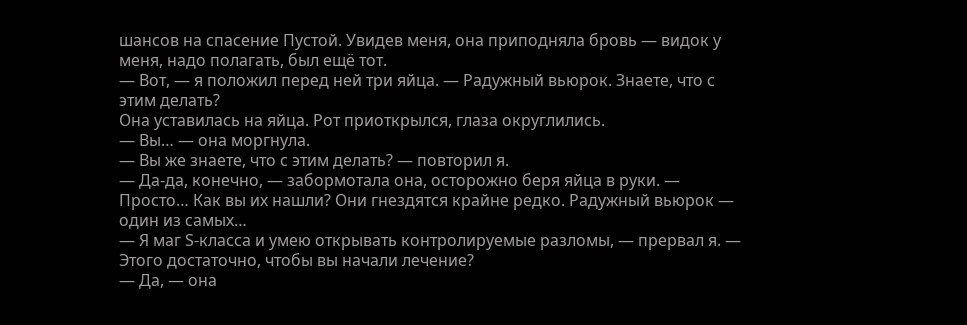шансов на спасение Пустой. Увидев меня, она приподняла бровь — видок у меня, надо полагать, был ещё тот.
— Вот, — я положил перед ней три яйца. — Радужный вьюрок. Знаете, что с этим делать?
Она уставилась на яйца. Рот приоткрылся, глаза округлились.
— Вы… — она моргнула.
— Вы же знаете, что с этим делать? — повторил я.
— Да-да, конечно, — забормотала она, осторожно беря яйца в руки. — Просто… Как вы их нашли? Они гнездятся крайне редко. Радужный вьюрок — один из самых…
— Я маг S-класса и умею открывать контролируемые разломы, — прервал я. — Этого достаточно, чтобы вы начали лечение?
— Да, — она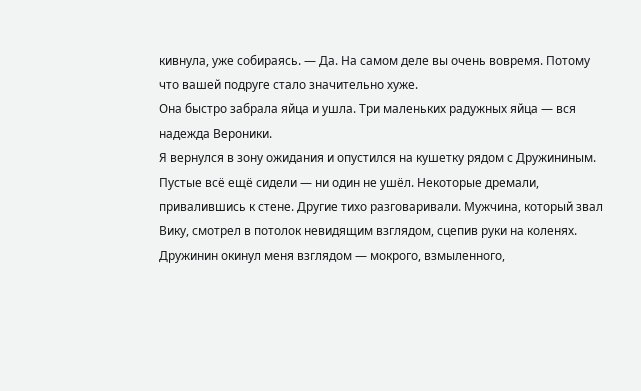кивнула, уже собираясь. — Да. На самом деле вы очень вовремя. Потому что вашей подруге стало значительно хуже.
Она быстро забрала яйца и ушла. Три маленьких радужных яйца — вся надежда Вероники.
Я вернулся в зону ожидания и опустился на кушетку рядом с Дружининым. Пустые всё ещё сидели — ни один не ушёл. Некоторые дремали, привалившись к стене. Другие тихо разговаривали. Мужчина, который звал Вику, смотрел в потолок невидящим взглядом, сцепив руки на коленях.
Дружинин окинул меня взглядом — мокрого, взмыленного,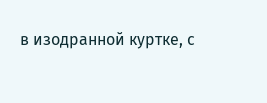в изодранной куртке, с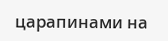царапинами на